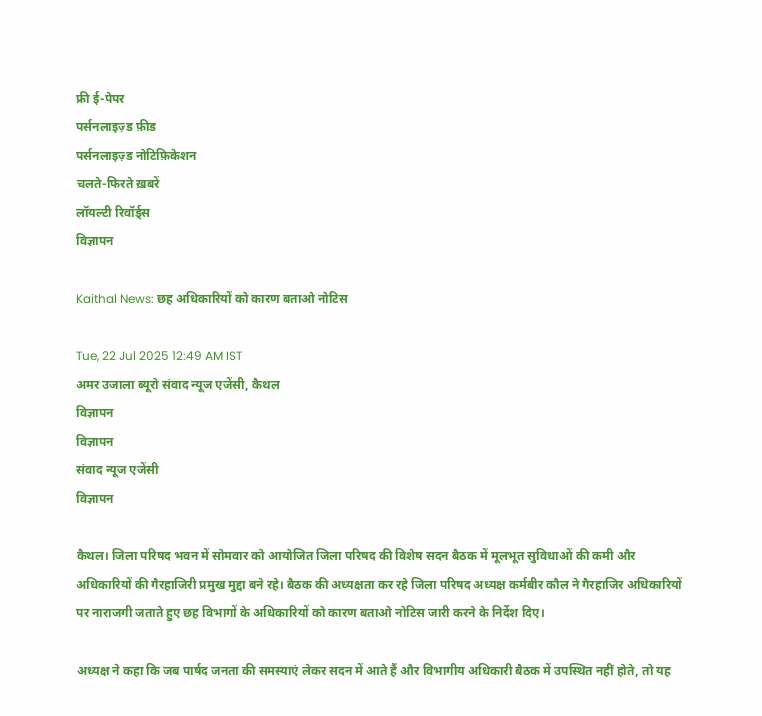फ्री ई-पेपर
पर्सनलाइज़्ड फ़ीड
पर्सनलाइज़्ड नोटिफ़िकेशन
चलते-फिरते ख़बरें
लॉयल्टी रिवॉर्ड्स
विज्ञापन

Kaithal News: छह अधिकारियों को कारण बताओ नोटिस

Tue, 22 Jul 2025 12:49 AM IST
अमर उजाला ब्यूरो संवाद न्यूज एजेंसी, कैथल
विज्ञापन
विज्ञापन
संवाद न्यूज एजेंसी
विज्ञापन

कैथल। जिला परिषद भवन में सोमवार को आयोजित जिला परिषद की विशेष सदन बैठक में मूलभूत सुविधाओं की कमी और अधिकारियों की गैरहाजिरी प्रमुख मुद्दा बने रहे। बैठक की अध्यक्षता कर रहे जिला परिषद अध्यक्ष कर्मबीर कौल ने गैरहाजिर अधिकारियों पर नाराजगी जताते हुए छह विभागों के अधिकारियों को कारण बताओ नोटिस जारी करने के निर्देश दिए।

अध्यक्ष ने कहा कि जब पार्षद जनता की समस्याएं लेकर सदन में आते हैं और विभागीय अधिकारी बैठक में उपस्थित नहीं होते, तो यह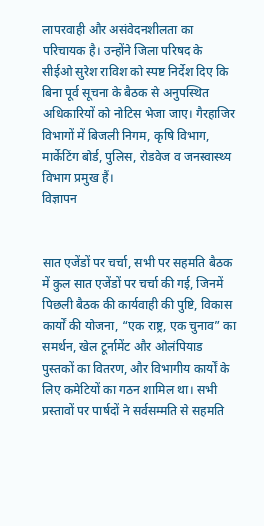लापरवाही और असंवेदनशीलता का परिचायक है। उन्होंने जिला परिषद के सीईओ सुरेश राविश को स्पष्ट निर्देश दिए कि बिना पूर्व सूचना के बैठक से अनुपस्थित अधिकारियों को नोटिस भेजा जाए। गैरहाजिर विभागों में बिजली निगम, कृषि विभाग, मार्केटिंग बोर्ड, पुलिस, रोडवेज व जनस्वास्थ्य विभाग प्रमुख हैं।
विज्ञापन


सात एजेंडों पर चर्चा, सभी पर सहमति बैठक में कुल सात एजेंडों पर चर्चा की गई, जिनमें पिछली बैठक की कार्यवाही की पुष्टि, विकास कार्यों की योजना, “एक राष्ट्र, एक चुनाव” का समर्थन, खेल टूर्नामेंट और ओलंपियाड पुस्तकों का वितरण, और विभागीय कार्यों के लिए कमेटियों का गठन शामिल था। सभी प्रस्तावों पर पार्षदों ने सर्वसम्मति से सहमति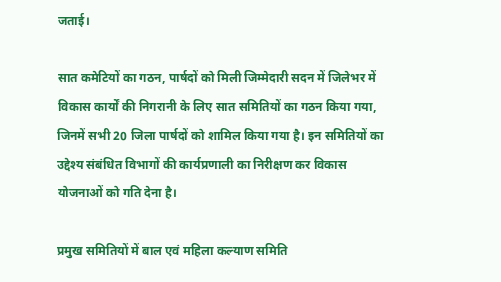जताई।

सात कमेटियों का गठन, पार्षदों को मिली जिम्मेदारी सदन में जिलेभर में विकास कार्यों की निगरानी के लिए सात समितियों का गठन किया गया, जिनमें सभी 20 जिला पार्षदों को शामिल किया गया है। इन समितियों का उद्देश्य संबंधित विभागों की कार्यप्रणाली का निरीक्षण कर विकास योजनाओं को गति देना है।

प्रमुख समितियों में बाल एवं महिला कल्याण समिति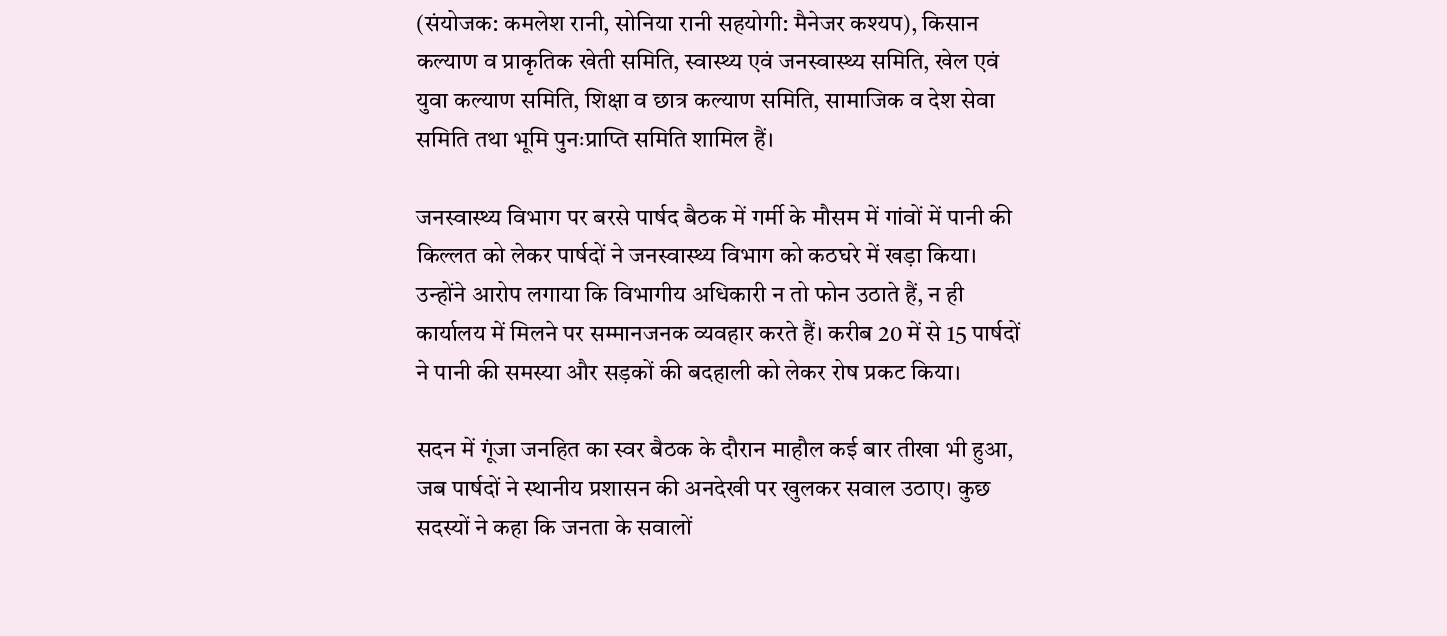(संयोजक: कमलेश रानी, सोनिया रानी सहयोगी: मैनेजर कश्यप), किसान कल्याण व प्राकृतिक खेती समिति, स्वास्थ्य एवं जनस्वास्थ्य समिति, खेल एवं युवा कल्याण समिति, शिक्षा व छात्र कल्याण समिति, सामाजिक व देश सेवा समिति तथा भूमि पुनःप्राप्ति समिति शामिल हैं।

जनस्वास्थ्य विभाग पर बरसे पार्षद बैठक में गर्मी के मौसम में गांवों में पानी की किल्लत को लेकर पार्षदों ने जनस्वास्थ्य विभाग को कठघरे में खड़ा किया। उन्होंने आरोप लगाया कि विभागीय अधिकारी न तो फोन उठाते हैं, न ही कार्यालय में मिलने पर सम्मानजनक व्यवहार करते हैं। करीब 20 में से 15 पार्षदों ने पानी की समस्या और सड़कों की बदहाली को लेकर रोष प्रकट किया।

सदन में गूंजा जनहित का स्वर बैठक के दौरान माहौल कई बार तीखा भी हुआ, जब पार्षदों ने स्थानीय प्रशासन की अनदेखी पर खुलकर सवाल उठाए। कुछ सदस्यों ने कहा कि जनता के सवालों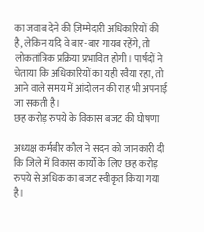का जवाब देने की ज़िम्मेदारी अधिकारियों की है, लेकिन यदि वे बार-बार गायब रहेंगे, तो लोकतांत्रिक प्रक्रिया प्रभावित होगी। पार्षदों ने चेताया कि अधिकारियों का यही रवैया रहा, तो आने वाले समय में आंदोलन की राह भी अपनाई जा सकती है।
छह करोड़ रुपये के विकास बजट की घोषणा

अध्यक्ष कर्मबीर कौल ने सदन को जानकारी दी कि जिले में विकास कार्यों के लिए छह करोड़ रुपये से अधिक का बजट स्वीकृत किया गया है।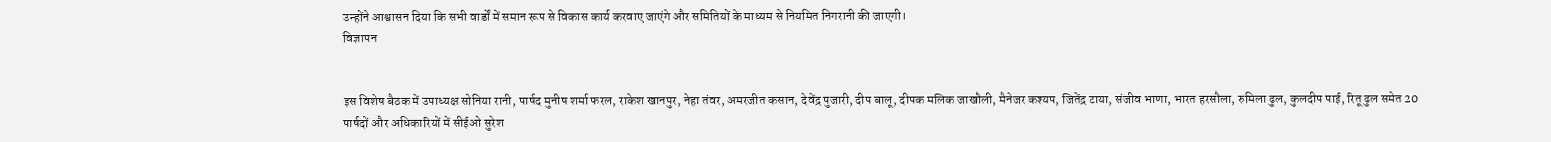उन्होंने आश्वासन दिया कि सभी वार्डों में समान रूप से विकास कार्य करवाए जाएंगे और समितियों के माध्यम से नियमित निगरानी की जाएगी।
विज्ञापन


इस विशेष बैठक में उपाध्यक्ष सोनिया रानी, पार्षद मुनीष शर्मा फरल, राकेश खानपुर, नेहा तंवर, अमरजीत कसान, देवेंद्र पुजारी, दीप बालू, दीपक मलिक जाखौली, मैनेजर कश्यप, जितेंद्र टाया, संजीव भाणा, भारत हरसौला, रुमिला ढुल, कुलदीप पाई, रितू ढुल समेत 20 पार्षदों और अधिकारियों में सीईओ सुरेश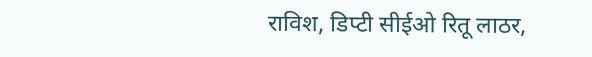राविश, डिप्टी सीईओ रितू लाठर,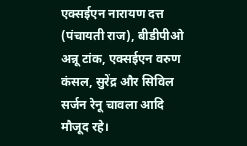एक्सईएन नारायण दत्त (पंचायती राज), बीडीपीओ अन्नू टांक, एक्सईएन वरुण कंसल, सुरेंद्र और सिविल सर्जन रेनू चावला आदि मौजूद रहे।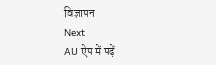विज्ञापन
Next
AU ऐप में पढ़ें